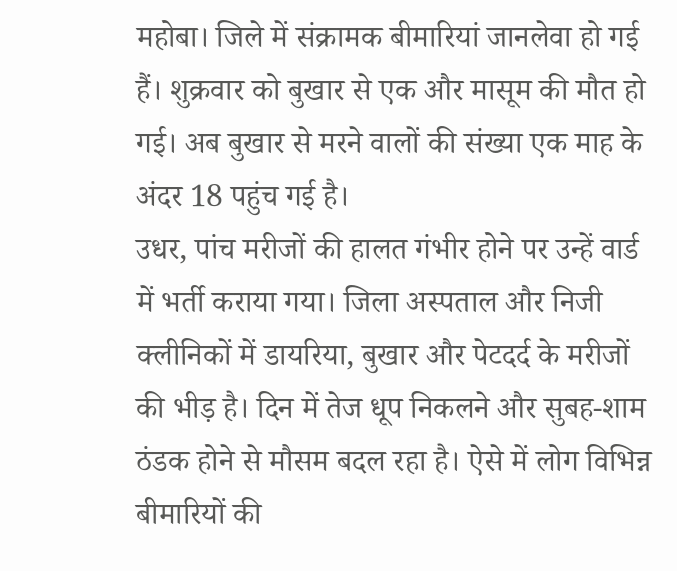महोबा। जिले में संक्रामक बीमारियां जानलेवा हो गई हैं। शुक्रवार को बुखार से एक और मासूम की मौत हो गई। अब बुखार से मरने वालों की संख्या एक माह के अंदर 18 पहुंच गई है।
उधर, पांच मरीजों की हालत गंभीर होने पर उन्हें वार्ड में भर्ती कराया गया। जिला अस्पताल और निजी क्लीनिकों में डायरिया, बुखार और पेटदर्द के मरीजों की भीड़ है। दिन में तेज धूप निकलने और सुबह-शाम ठंडक होने से मौसम बदल रहा है। ऐसे में लोग विभिन्न बीमारियों की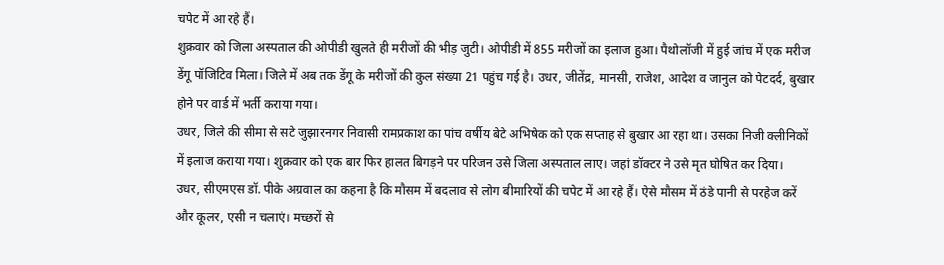चपेट में आ रहे हैं।
शुक्रवार को जिला अस्पताल की ओपीडी खुलते ही मरीजों की भीड़ जुटी। ओपीडी में 855 मरीजों का इलाज हुआ। पैथोलॉजी में हुई जांच में एक मरीज डेंगू पॉजिटिव मिला। जिले में अब तक डेंगू के मरीजों की कुल संख्या 21 पहुंच गई है। उधर, जीतेंद्र, मानसी, राजेश, आदेश व जानुल को पेटदर्द, बुखार होने पर वार्ड में भर्ती कराया गया।
उधर, जिले की सीमा से सटे जुझारनगर निवासी रामप्रकाश का पांच वर्षीय बेटे अभिषेक को एक सप्ताह से बुखार आ रहा था। उसका निजी क्लीनिकों में इलाज कराया गया। शुक्रवार को एक बार फिर हालत बिगड़ने पर परिजन उसे जिला अस्पताल लाए। जहां डॉक्टर ने उसे मृत घोषित कर दिया।
उधर, सीएमएस डॉ. पीके अग्रवाल का कहना है कि मौसम में बदलाव से लोग बीमारियों की चपेट में आ रहे हैं। ऐसे मौसम में ठंडे पानी से परहेज करें और कूलर, एसी न चलाएं। मच्छरों से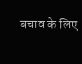बचाव के लिए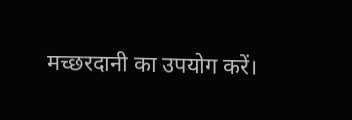मच्छरदानी का उपयोग करें।